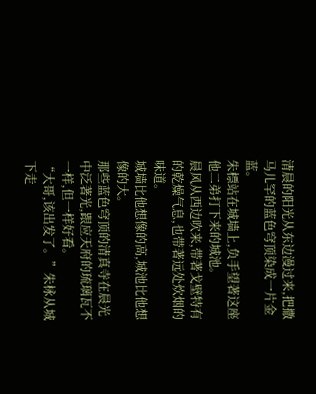清晨的阳光从东边漫过来,把撒马儿罕的蓝色穹顶染成一片金蓝。
朱標站在城墙上,负手望著这座他二弟打下来的城池。
晨风从西边吹来,带著戈壁特有的乾燥气息,也带著远处炊烟的味道。
城墙比他想像的高,城池比他想像的大。
那些蓝色穹顶的清真寺在晨光中泛著光,跟应天府的琉璃瓦不一样,但一样好看。
“大哥,该出发了。”朱栐从城下走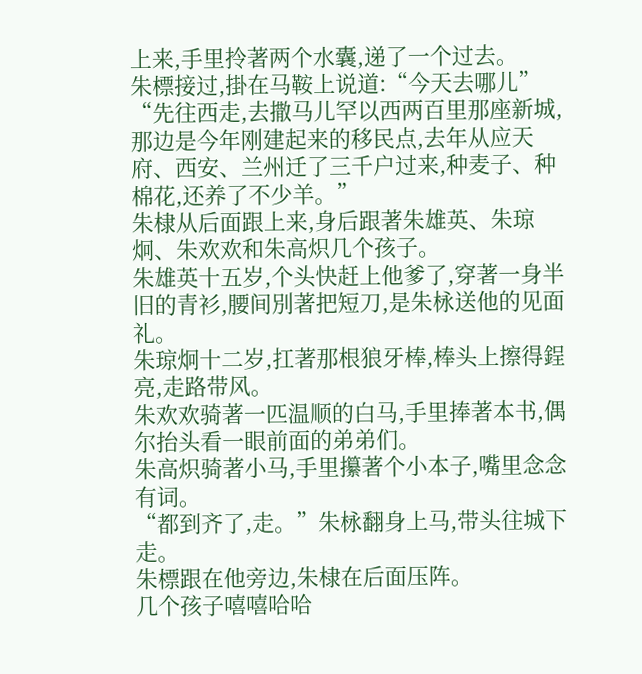上来,手里拎著两个水囊,递了一个过去。
朱標接过,掛在马鞍上说道:“今天去哪儿”
“先往西走,去撒马儿罕以西两百里那座新城,那边是今年刚建起来的移民点,去年从应天府、西安、兰州迁了三千户过来,种麦子、种棉花,还养了不少羊。”
朱棣从后面跟上来,身后跟著朱雄英、朱琼炯、朱欢欢和朱高炽几个孩子。
朱雄英十五岁,个头快赶上他爹了,穿著一身半旧的青衫,腰间別著把短刀,是朱栐送他的见面礼。
朱琼炯十二岁,扛著那根狼牙棒,棒头上擦得鋥亮,走路带风。
朱欢欢骑著一匹温顺的白马,手里捧著本书,偶尔抬头看一眼前面的弟弟们。
朱高炽骑著小马,手里攥著个小本子,嘴里念念有词。
“都到齐了,走。”朱栐翻身上马,带头往城下走。
朱標跟在他旁边,朱棣在后面压阵。
几个孩子嘻嘻哈哈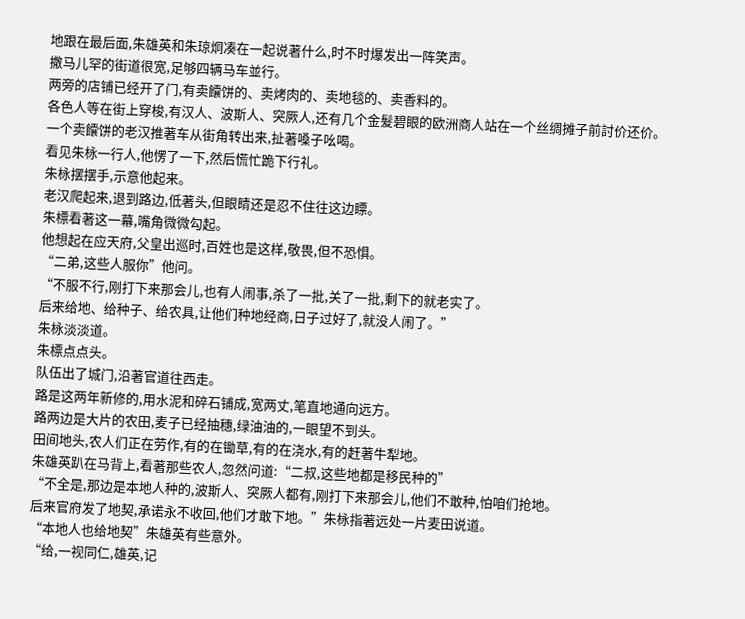地跟在最后面,朱雄英和朱琼炯凑在一起说著什么,时不时爆发出一阵笑声。
撒马儿罕的街道很宽,足够四辆马车並行。
两旁的店铺已经开了门,有卖饢饼的、卖烤肉的、卖地毯的、卖香料的。
各色人等在街上穿梭,有汉人、波斯人、突厥人,还有几个金髮碧眼的欧洲商人站在一个丝绸摊子前討价还价。
一个卖饢饼的老汉推著车从街角转出来,扯著嗓子吆喝。
看见朱栐一行人,他愣了一下,然后慌忙跪下行礼。
朱栐摆摆手,示意他起来。
老汉爬起来,退到路边,低著头,但眼睛还是忍不住往这边瞟。
朱標看著这一幕,嘴角微微勾起。
他想起在应天府,父皇出巡时,百姓也是这样,敬畏,但不恐惧。
“二弟,这些人服你”他问。
“不服不行,刚打下来那会儿,也有人闹事,杀了一批,关了一批,剩下的就老实了。
后来给地、给种子、给农具,让他们种地经商,日子过好了,就没人闹了。”
朱栐淡淡道。
朱標点点头。
队伍出了城门,沿著官道往西走。
路是这两年新修的,用水泥和碎石铺成,宽两丈,笔直地通向远方。
路两边是大片的农田,麦子已经抽穗,绿油油的,一眼望不到头。
田间地头,农人们正在劳作,有的在锄草,有的在浇水,有的赶著牛犁地。
朱雄英趴在马背上,看著那些农人,忽然问道:“二叔,这些地都是移民种的”
“不全是,那边是本地人种的,波斯人、突厥人都有,刚打下来那会儿,他们不敢种,怕咱们抢地。
后来官府发了地契,承诺永不收回,他们才敢下地。”朱栐指著远处一片麦田说道。
“本地人也给地契”朱雄英有些意外。
“给,一视同仁,雄英,记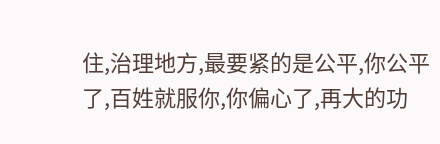住,治理地方,最要紧的是公平,你公平了,百姓就服你,你偏心了,再大的功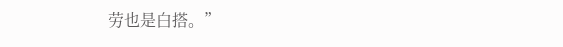劳也是白搭。”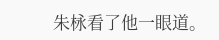朱栐看了他一眼道。